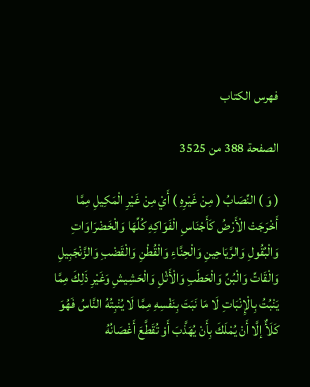فهرس الكتاب

الصفحة 388 من 3525

( وَ ) النِّصَابُ ( مِنْ غَيْرِهِ ) أَيْ مِنْ غَيْرِ الْمَكِيلِ مِمَّا أَخْرَجَتْ الْأَرْضُ كَأَجْنَاسِ الْفَوَاكِهِ كُلِّهَا وَالْخَضْرَاوَاتِ وَالْبُقُولِ وَالرَّيَاحِينِ وَالْحِنَّاءِ وَالْقُطْنِ وَالْقَضْبِ وَالزَّنْجَبِيلِ وَالْقَاتِّ وَالْبُنِّ وَالْحَطَبِ وَالْأَثْلِ وَالْحَشِيشِ وَغَيْرِ ذَلِكَ مِمَّا يَنْبُتُ بِالْإِنْبَاتِ لَا مَا نَبَتَ بِنَفْسِهِ مِمَّا لَا يُنْبِتُهُ النَّاسُ فَهُوَ كَلَأٌ إلَّا أَنْ يُمْلَكَ بِأَنْ يُهَذَّبَ أَوْ تُقَطَّعَ أَغْصَانُهُ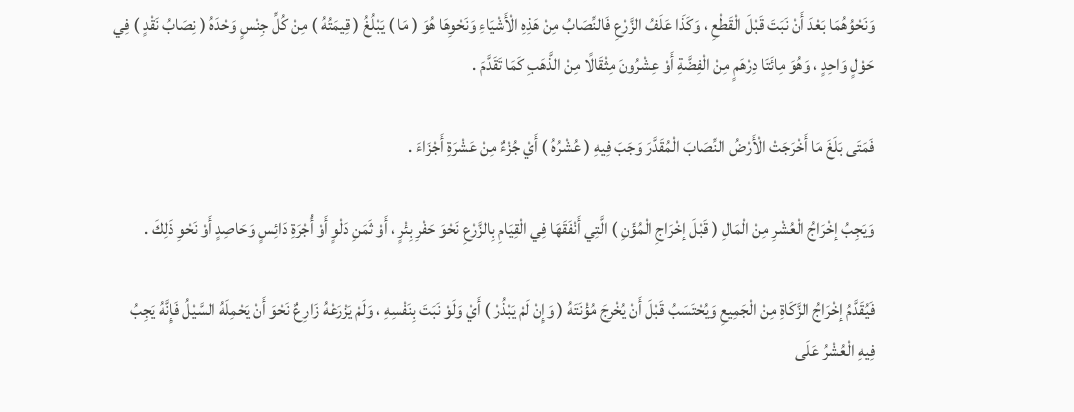وَنَحْوُهُمَا بَعْدَ أَنْ نَبَتَ قَبْلَ الْقَطْعِ ، وَكَذَا عَلَفُ الزَّرْعِ فَالنِّصَابُ مِنْ هَذِهِ الْأَشْيَاءِ وَنَحْوِهَا هُوَ ( مَا ) يَبْلُغُ ( قِيمَتُهُ ) مِنْ كُلِّ جِنْسٍ وَحْدَهُ ( نِصَابُ نَقْدٍ ) فِي حَوْلٍ وَاحِدٍ ، وَهُوَ مِائَتَا دِرْهَمٍ مِنْ الْفِضَّةِ أَوْ عِشْرُونَ مِثْقَالًا مِنْ الذَّهَبِ كَمَا تَقَدَّمَ .

فَمَتَى بَلَغَ مَا أَخْرَجَتْ الْأَرْضُ النِّصَابَ الْمُقَدَّرَ وَجَبَ فِيهِ ( عُشْرُهُ ) أَيْ جُزْءٌ مِنْ عَشْرَةِ أَجْزَاءَ .

وَيَجِبُ إخْرَاجُ الْعُشْرِ مِنْ الْمَالِ ( قَبْلَ إخْرَاجِ الْمُؤَنِ ) الَّتِي أَنْفَقَهَا فِي الْقِيَامِ بِالزَّرْعِ نَحْوَ حَفْرِ بِئْرٍ ، أَوْ ثَمَنِ دَلْوٍ أَوْ أُجْرَةِ دَائِسٍ وَحَاصِدٍ أَوْ نَحْوِ ذَلِكَ .

فَيُقَدَّمُ إخْرَاجُ الزَّكَاةِ مِنْ الْجَمِيعِ وَيُحْتَسَبُ قَبْلَ أَنْ يُخْرِجَ مُؤْنَتَهُ ( وَإِنْ لَمْ يَبْذُرْ ) أَيْ وَلَوْ نَبَتَ بِنَفْسِهِ ، وَلَمْ يَزْرَعْهُ زَارِعٌ نَحْوَ أَنْ يَحْمِلَهُ السَّيْلُ فَإِنَّهُ يَجِبُ فِيهِ الْعُشْرُ عَلَى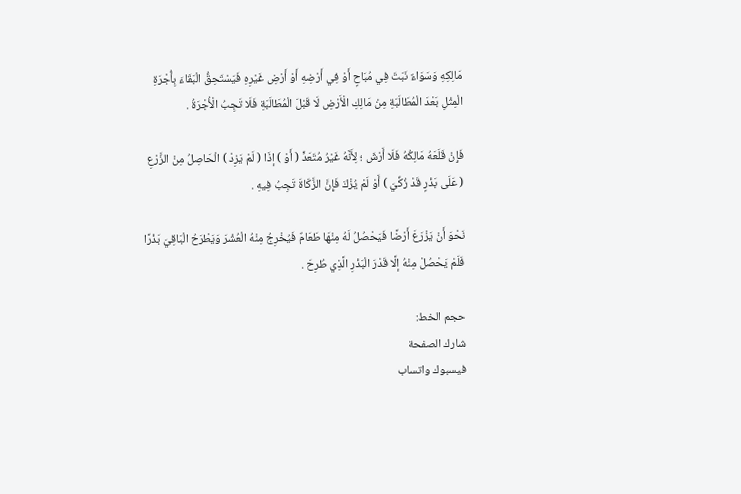مَالِكِهِ وَسَوَاءٌ نَبَتَ فِي مُبَاحٍ أَوْ فِي أَرْضِهِ أَوْ أَرْضِ غَيْرِهِ فَيَسْتَحِقُّ الْبَقَاءَ بِأُجْرَةِ الْمِثْلِ بَعْدَ الْمُطَالَبَةِ مِنْ مَالِكِ الْأَرْضِ لَا قَبْلَ الْمُطَالَبَةِ فَلَا تَجِبُ الْأُجْرَةُ .

فَإِنْ قَلَعَهُ مَالِكُهُ فَلَا أَرْشَ ؛ لِأَنَّهُ غَيْرُ مُتَعَدٍّ ( أَوْ ) إذَا ( لَمْ يَزِدْ ) الْحَاصِلُ مِنْ الزَّرْعِ ( عَلَى بَذْرٍ قَدْ زُكِّيَ ) أَوْ لَمْ يُزْكَ فَإِنَّ الزَّكَاةَ تَجِبُ فِيهِ .

نَحْوَ أَنْ يَزْرَعَ أَرْضًا فَيَحْصُلُ لَهُ مِنْهَا طَعَامٌ فَيُخْرِجُ مِنْهُ الْعُشْرَ وَيَطْرَحُ الْبَاقِيَ بَذْرًا فَلَمْ يَحْصُلْ مِنْهُ إلَّا قَدْرَ الْبَذْرِ الَّذِي طُرِحَ .

حجم الخط:
شارك الصفحة
فيسبوك واتساب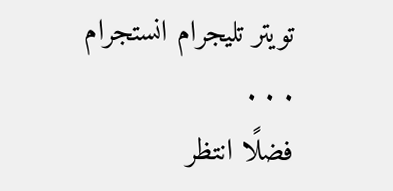تويتر تليجرام انستجرام
. . .
فضلًا انتظر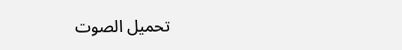تحميل الصوت